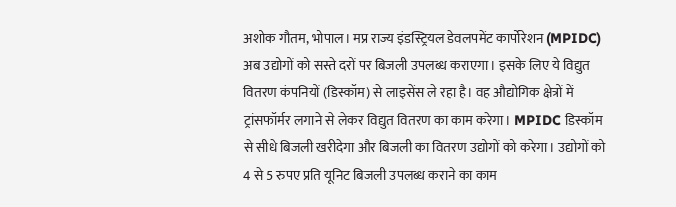अशोक गौतम, भोपाल। मप्र राज्य इंडस्ट्रियल डेवलपमेंट कार्पोरेशन (MPIDC) अब उद्योगों को सस्ते दरों पर बिजली उपलब्ध कराएगा। इसके लिए ये विद्युत वितरण कंपनियों (डिस्कॉम) से लाइसेंस ले रहा है। वह औद्योगिक क्षेत्रों में ट्रांसफॉर्मर लगाने से लेकर विद्युत वितरण का काम करेगा। MPIDC डिस्कॉम से सीधे बिजली खरीदेगा और बिजली का वितरण उद्योगों को करेगा। उद्योगों को 4 से 5 रुपए प्रति यूनिट बिजली उपलब्ध कराने का काम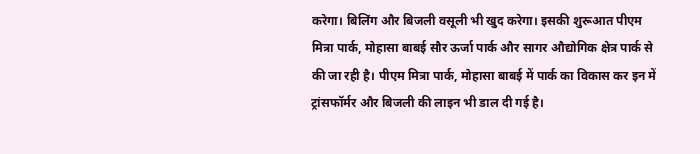करेगा। बिलिंग और बिजली वसूली भी खुद करेगा। इसकी शुरूआत पीएम मित्रा पार्क, मोहासा बाबई सौर ऊर्जा पार्क और सागर औद्योगिक क्षेत्र पार्क से की जा रही है। पीएम मित्रा पार्क, मोहासा बाबई में पार्क का विकास कर इन में ट्रांसफॉर्मर और बिजली की लाइन भी डाल दी गई है।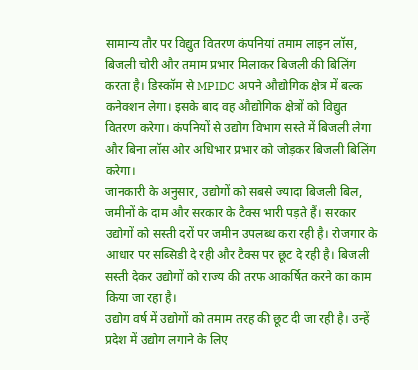सामान्य तौर पर विद्युत वितरण कंपनियां तमाम लाइन लॉस, बिजली चोरी और तमाम प्रभार मिलाकर बिजली की बिलिंग करता है। डिस्कॉम से MPIDC अपने औद्योगिक क्षेत्र में बल्क कनेक्शन लेगा। इसके बाद वह औद्योगिक क्षेत्रों को विद्युत वितरण करेगा। कंपनियों से उद्योग विभाग सस्ते में बिजली लेगा और बिना लॉस ओर अधिभार प्रभार को जोड़कर बिजली बिलिंग करेगा।
जानकारी के अनुसार, उद्योगों को सबसे ज्यादा बिजली बिल, जमीनों के दाम और सरकार के टैक्स भारी पड़ते हैं। सरकार उद्योगों को सस्ती दरों पर जमीन उपलब्ध करा रही है। रोजगार के आधार पर सब्सिडी दे रही और टैक्स पर छूट दे रही है। बिजली सस्ती देकर उद्योगों को राज्य की तरफ आकर्षित करने का काम किया जा रहा है।
उद्योग वर्ष में उद्योगों को तमाम तरह की छूट दी जा रही है। उन्हें प्रदेश में उद्योग लगाने के लिए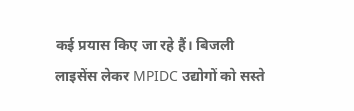कई प्रयास किए जा रहे हैं। बिजली लाइसेंस लेकर MPIDC उद्योगों को सस्ते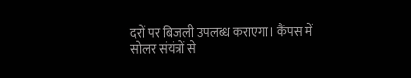दरों पर बिजली उपलब्ध कराएगा। कैंपस में सोलर संयंत्रों से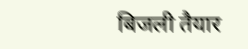बिजली तैयार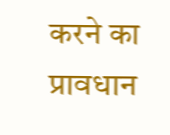करने का प्रावधान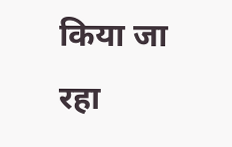किया जा रहा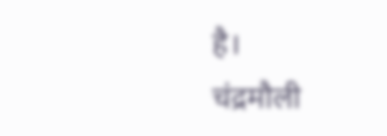है।
चंद्रमौली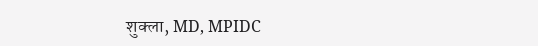शुक्ला, MD, MPIDC